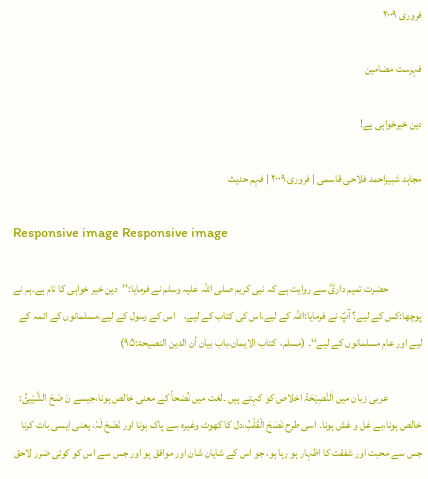فروری ۲۰۰۹

فہرست مضامین

دین خیرخواہی ہے!

مجاہد شبیراحمد فلاحی قاسمی | فروری ۲۰۰۹ | فہم حدیث

Responsive image Responsive image

                حضرت تمیم داریؓ سے روایت ہے کہ نبی کریم صلی اللہ علیہ وسلم نے فرمایا:’’دین خیر خواہی کا نام ہے۔ہم نے پوچھا:کس کے لیے؟ آپؐ نے فرمایا:اللہ کے لیے،اس کی کتاب کے لیے،    اس کے رسول کے لیے،مسلمانوں کے ائمہ کے لیے اور عام مسلمانوں کے لیے‘‘۔ (مسلم،  کتاب الایمان،باب بیان أن الدین النصیحۃ:۹۵)

                عربی زبان میں اَلنَّصِیْحَۃُ اخلاص کو کہتے ہیں ۔لغت میں نُصْحاً کے معنی خالص ہونا،جیسے نَ صَحَ الشَّیْیئُ: خالص ہونا،بے غل و غش ہونا۔ اسی طرح نَصَحَ الْقَلْبُ،دل کا کھوٹ وغیرہ سے پاک ہونا اور نَصَحَ لَہٗ، یعنی ایسی بات کرنا جس سے محبت اور شفقت کا اظہار ہو رہا ہو، جو اس کے شایان شان اور موافق ہو اور جس سے اس کو کوئی ضرر لاحق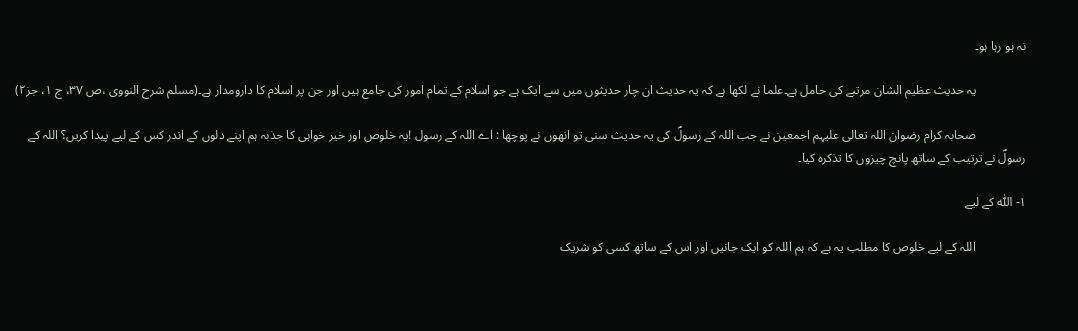نہ ہو رہا ہو۔

                یہ حدیث عظیم الشان مرتبے کی حامل ہے۔علما نے لکھا ہے کہ یہ حدیث ان چار حدیثوں میں سے ایک ہے جو اسلام کے تمام امور کی جامع ہیں اور جن پر اسلام کا دارومدار ہے۔(مسلم شرح النووی ،ص ۳۷، ج ۱، جز۲)

                صحابہ کرام رضوان اللہ تعالی علیہم اجمعین نے جب اللہ کے رسولؐ کی یہ حدیث سنی تو انھوں نے پوچھا : اے اللہ کے رسول !یہ خلوص اور خیر خواہی کا جذبہ ہم اپنے دلوں کے اندر کس کے لیے پیدا کریں؟ اللہ کے رسولؐ نے ترتیب کے ساتھ پانچ چیزوں کا تذکرہ کیا۔

۱- اللّٰہ کے لیے

                اللہ کے لیے خلوص کا مطلب یہ ہے کہ ہم اللہ کو ایک جانیں اور اس کے ساتھ کسی کو شریک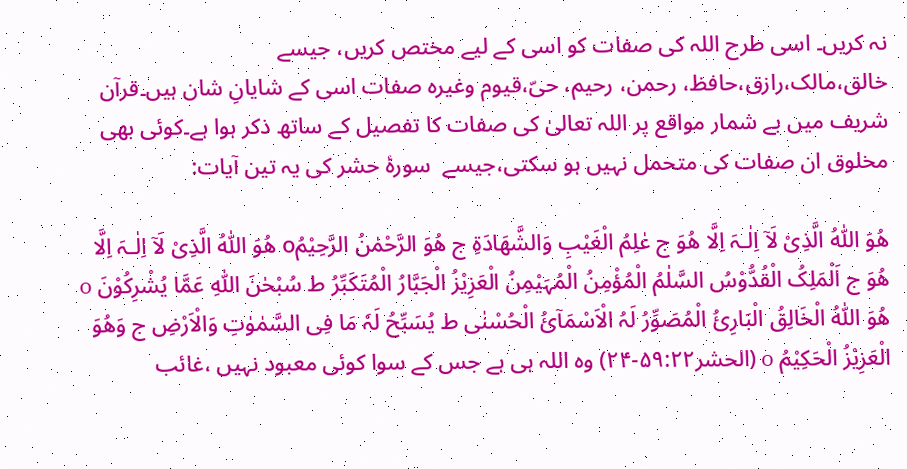نہ کریں۔ اسی طرح اللہ کی صفات کو اسی کے لیے مختص کریں، جیسے خالق،مالک،رازق،حافظ، رحمن، رحیم، حیّ،قیوم وغیرہ صفات اسی کے شایانِ شان ہیں۔قرآن شریف میں بے شمار مواقع پر اللہ تعالیٰ کی صفات کا تفصیل کے ساتھ ذکر ہوا ہے۔کوئی بھی مخلوق ان صفات کی متحمل نہیں ہو سکتی،جیسے  سورۂ حشر کی یہ تین آیات:

ھُوَ اللّٰہُ الَّذِیْ لَآ اِلٰـہَ اِلَّا ھُوَ ج عٰلِمُ الْغَیْبِ وَالشَّھَادَۃِ ج ھُوَ الرَّحْمٰنُ الرَّحِیْمُo ھُوَ اللّٰہُ الَّذِیْ لَآ اِلٰـہَ اِلَّا ھُوَ ج اَلْمَلِکُ الْقُدُّوْسُ السَّلٰمُ الْمُؤْمِنُ الْمُہَیْمِنُ الْعَزِیْزُ الْجَبَّارُ الْمُتَکَبِّرُ ط سُبْحٰنَ اللّٰہِ عَمَّا یُشْرِکُوْنَ o ھُوَ اللّٰہُ الْخَالِقُ الْبَارِیُٔ الْمُصَوِّرُ لَہُ الْاَسْمَآئُ الْحُسْنٰی ط یُسَبِّحُ لَہٗ مَا فِی السَّمٰوٰتِ وَالْاَرْضِ ج وَھُوَ الْعَزِیْزُ الْحَکِیْمُ o (الحشر۵۹:۲۲-۲۴) وہ اللہ ہی ہے جس کے سوا کوئی معبود نہیں ،غائب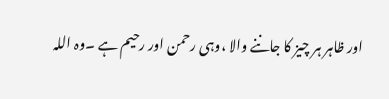اور ظاہر ہر چیز کا جاننے والا ،وہی رحمن اور رحیم ہے ۔وہ اللہ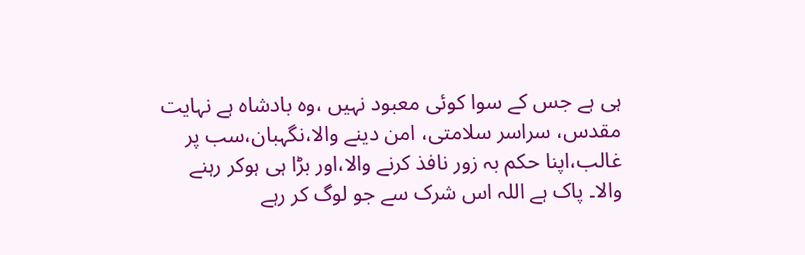ہی ہے جس کے سوا کوئی معبود نہیں ،وہ بادشاہ ہے نہایت مقدس، سراسر سلامتی، امن دینے والا،نگہبان،سب پر غالب،اپنا حکم بہ زور نافذ کرنے والا،اور بڑا ہی ہوکر رہنے والا۔ پاک ہے اللہ اس شرک سے جو لوگ کر رہے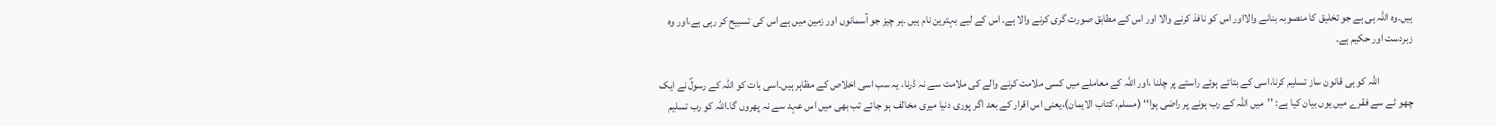ہیں۔وہ اللہ ہی ہے جو تخلیق کا منصوبہ بنانے والااور اس کو نافذ کرنے والا اور اس کے مطابق صورت گری کرنے والا ہے۔ اس کے لیے بہترین نام ہیں ۔ہر چیز جو آسمانوں اور زمین میں ہے اس کی تسبیح کر رہی ہے،اور وہ زبردست اور حکیم ہے۔

                اللہ کو ہی قانون ساز تسلیم کرنا،اسی کے بتائے ہوئے راستے پر چلنا ،اور اللہ کے معاملے میں کسی ملامت کرنے والے کی ملامت سے نہ ڈرنا، یہ سب اسی اخلاص کے مظاہر ہیں۔اسی بات کو اللہ کے رسولؐ نے ایک چھو ٹے سے فقرے میں یوں بیان کیا ہے: ’’میں اللہ کے رب ہونے پر راضی ہوا‘‘ (مسلم، کتاب الایمان)،یعنی اس اقرار کے بعد اگر پوری دنیا میری مخالف ہو جائے تب بھی میں اس عہد سے نہ پھروں گا۔اللہ کو رب تسلیم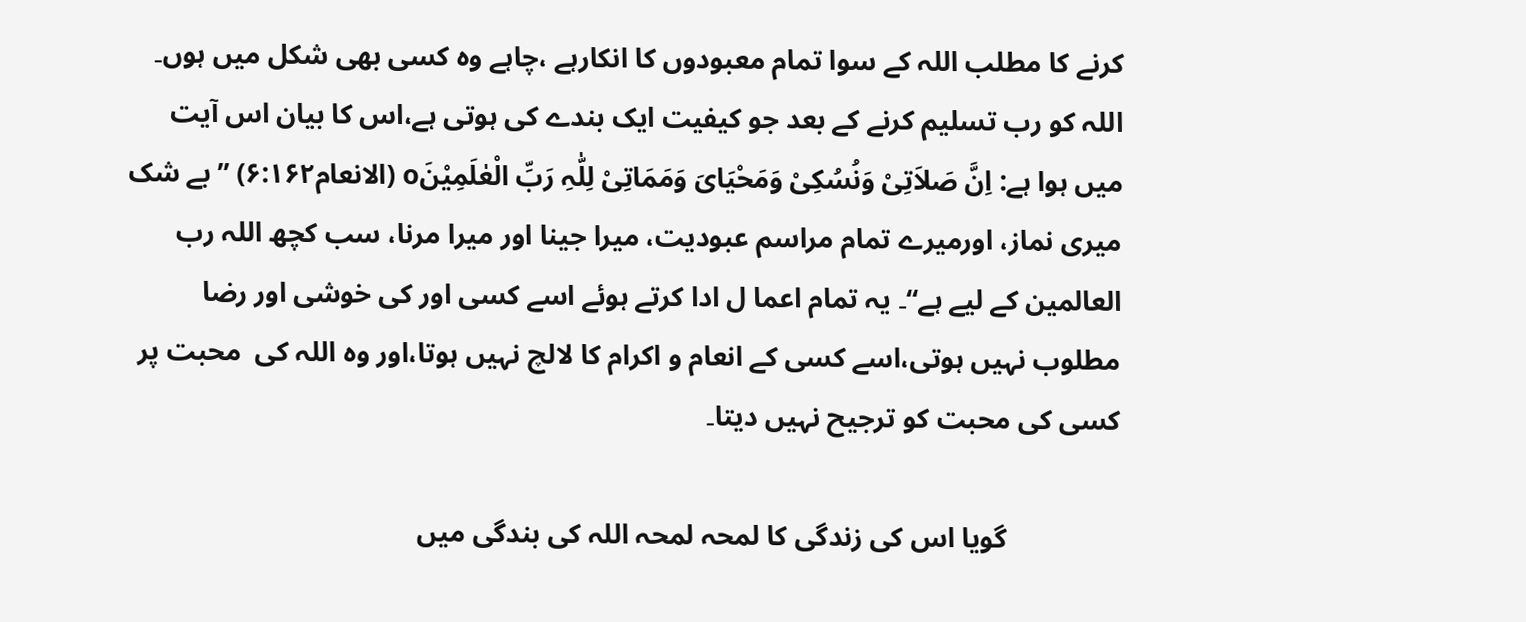کرنے کا مطلب اللہ کے سوا تمام معبودوں کا انکارہے ،چاہے وہ کسی بھی شکل میں ہوں۔ اللہ کو رب تسلیم کرنے کے بعد جو کیفیت ایک بندے کی ہوتی ہے،اس کا بیان اس آیت میں ہوا ہے: اِنَّ صَلاَتِیْ وَنُسُکِیْ وَمَحْیَایَ وَمَمَاتِیْ لِلّٰہِ رَبِّ الْعٰلَمِیْنَo (الانعام۶:۱۶۲) ’’بے شک میری نماز، اورمیرے تمام مراسم عبودیت، میرا جینا اور میرا مرنا، سب کچھ اللہ رب العالمین کے لیے ہے‘‘۔ یہ تمام اعما ل ادا کرتے ہوئے اسے کسی اور کی خوشی اور رضا مطلوب نہیں ہوتی،اسے کسی کے انعام و اکرام کا لالچ نہیں ہوتا،اور وہ اللہ کی  محبت پر کسی کی محبت کو ترجیح نہیں دیتا۔

                گویا اس کی زندگی کا لمحہ لمحہ اللہ کی بندگی میں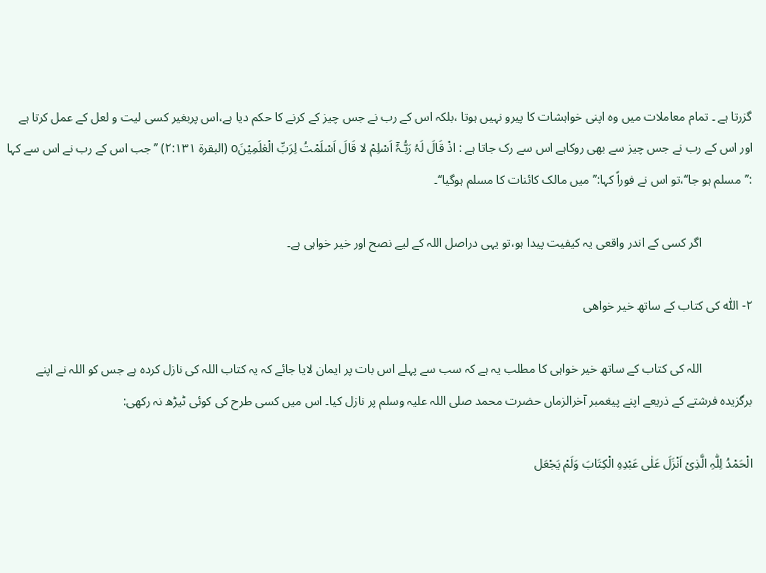گزرتا ہے ۔ تمام معاملات میں وہ اپنی خواہشات کا پیرو نہیں ہوتا ،بلکہ اس کے رب نے جس چیز کے کرنے کا حکم دیا ہے،اس پربغیر کسی لیت و لعل کے عمل کرتا ہے اور اس کے رب نے جس چیز سے بھی روکاہے اس سے رک جاتا ہے : اذْ قَالَ لَہُ رَبُّـہٗٓ اَسْلِمْ لا قَالَ اَسْلَمْتُ لِرَبِّ الْعٰلَمِیْنَo (البقرۃ ۲:۱۳۱) ’’جب اس کے رب نے اس سے کہا :’’مسلم ہو جا‘‘،تو اس نے فوراً کہا:’’میں مالک کائنات کا مسلم ہوگیا‘‘۔

                اگر کسی کے اندر واقعی یہ کیفیت پیدا ہو،تو یہی دراصل اللہ کے لیے نصح اور خیر خواہی ہے۔

۲- اللّٰہ کی کتاب کے ساتھ خیر خواھی

                اللہ کی کتاب کے ساتھ خیر خواہی کا مطلب یہ ہے کہ سب سے پہلے اس بات پر ایمان لایا جائے کہ یہ کتاب اللہ کی نازل کردہ ہے جس کو اللہ نے اپنے برگزیدہ فرشتے کے ذریعے اپنے پیغمبر آخرالزماں حضرت محمد صلی اللہ علیہ وسلم پر نازل کیا۔ اس میں کسی طرح کی کوئی ٹیڑھ نہ رکھی:

الْحَمْدُ لِلّٰہِ الَّذِیْ اَنْزَلَ عَلٰی عَبْدِہِ الْکِتَابَ وَلَمْ یَجْعَل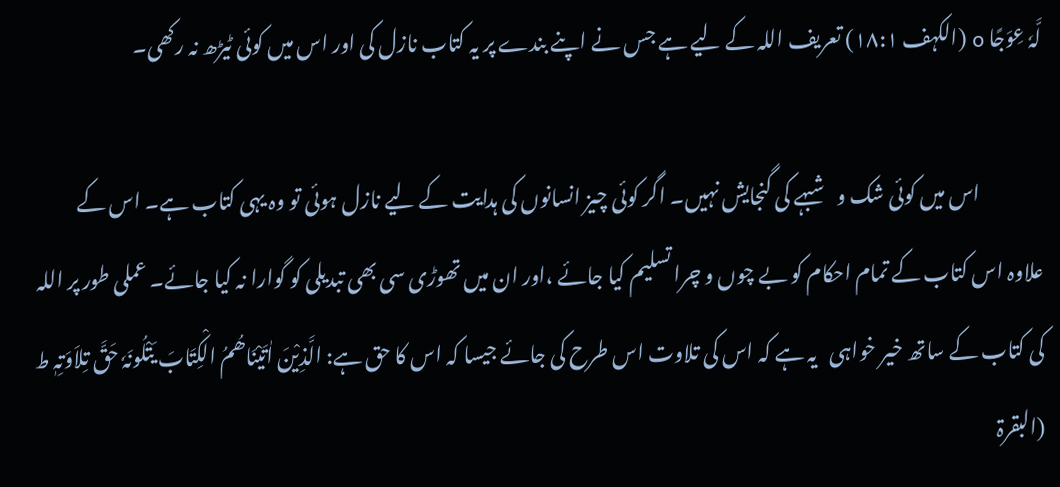لَّہٗ عِوَجًا o (الکہف ۱۸:۱) تعریف اللہ کے لیے ہے جس نے اپنے بندے پر یہ کتاب نازل کی اور اس میں کوئی ٹیڑھ نہ رکھی۔

                اس میں کوئی شک و شبہے کی گنجایش نہیں۔ اگر کوئی چیز انسانوں کی ہدایت کے لیے نازل ہوئی تو وہ یہی کتاب ہے۔ اس کے علاوہ اس کتاب کے تمام احکام کو بے چوں و چرا تسلیم کیا جائے ،اور ان میں تھوڑی سی بھی تبدیلی کو گوارا نہ کیا جائے۔ عملی طور پر اللہ کی کتاب کے ساتھ خیر خواہی   یہ ہے کہ اس کی تلاوت اس طرح کی جائے جیسا کہ اس کا حق ہے: الَّذِیْنَ اٰتَیْنَاھُمُ الْکِتَابَ یَتْلُونَہٗ حَقَّ تِلاَوَتِہٖ ط (البقرۃ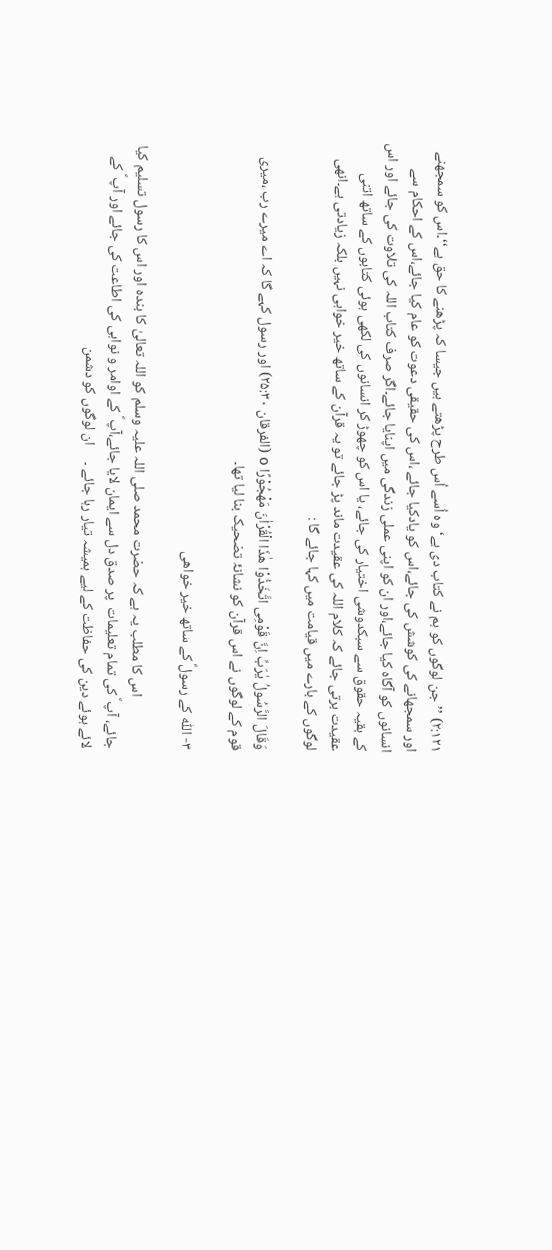۲:۱۲۱) ’’جن لوگوں کو ہم نے کتاب دی ہے‘وہ اُسے اُس طرح پڑھتے ہیں جیسا کہ پڑھنے کا حق ہے‘‘۔اس کو سمجھنے اور سمجھانے کی کوشش کی جائے،اس کو یادکیا جائے ،اس کی حقیقی دعوت کو عام کیا جائے،اس کے احکام سے انسانوں کو آگاہ کیا جائے،اور ان کو اپنی عملی زندگی میں اپنایا جائے۔اگر صرف کتاب اللہ کی تلاوت کی جائے اور اس کے بقیہ حقوق سے سبکدوشی اختیار کی جائے، یا اس کو چھوڑ کر انسانوں کی لکھی ہوئی کتابوں کے ساتھ اتنی عقیدت برتی جائے کہ کلام اللہ کی عقیدت ماند پڑ جائے تو یہ قرآن کے ساتھ خیر خواہی نہیں بلکہ زیادتی ہے۔انھی لوگوں کے بارے میں قیامت میں کہا جائے گا :

وَقَالَ الرَّسُولُ یٰرَبِّ اِنَّ قَوْمِی اتَّخَذُوْا ھٰذَا الْقُرْاٰنَ مَھْجُوْرًا o (الفرقان ۲۵:۳۰) اور رسول کہے گا کہ اے میرے رب ،میری قوم کے لوگوں نے اس قرآن کو نشانۂ تضحیک بنا لیا تھا۔

۳- اللّٰہ کے رسولؐ کے ساتھ خیر خواھی

                اس کا مطلب یہ ہے کہ حضرت محمد صلی اللہ علیہ وسلم کو اللہ تعالیٰ کا بندہ اور اس کا رسول تسلیم کیا جائے، آپ ؐ کی تمام تعلیمات  پر صدق دل سے ایمان لایا جائے،آپ ؐ کے اوامر و نواہی کی اطاعت کی جائے اور آپ ؐ کے لائے ہوئے دین کی حفاظت کے لیے ہمیشہ تیار رہا جائے ۔     ان لوگوں کو دشمن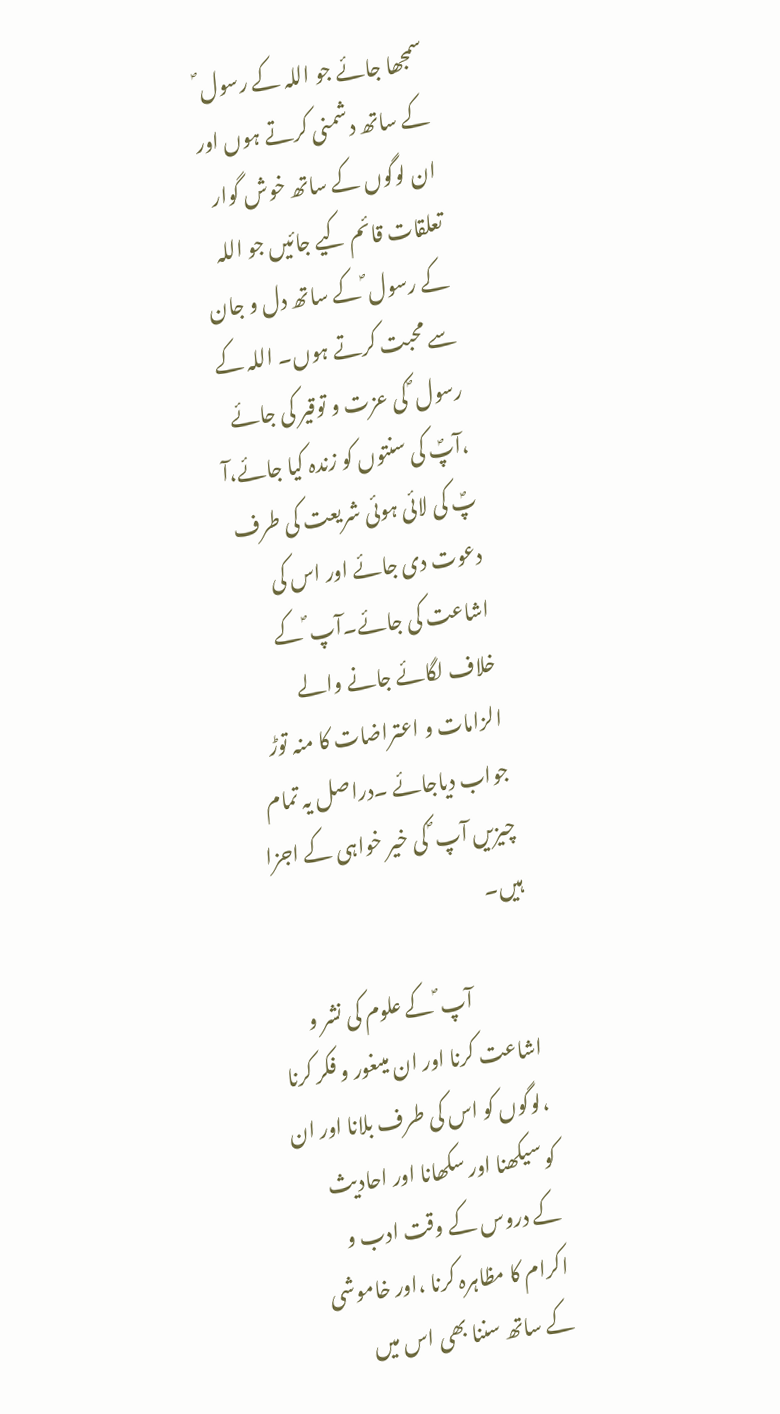سمجھا جائے جو اللہ کے رسول ؐ کے ساتھ دشمنی کرتے ہوں اور ان لوگوں کے ساتھ خوش گوار تعلقات قائم کیے جائیں جو اللہ کے رسول ؐ کے ساتھ دل و جان سے محبت کرتے ہوں۔ اللہ کے رسول ؐ کی عزت و توقیر کی جائے ،آپؐ کی سنتوں کو زندہ کیا جائے،آ پؐ کی لائی ہوئی شریعت کی طرف دعوت دی جائے اور اس کی اشاعت کی جائے۔آپ ؐ کے خلاف لگائے جانے والے الزامات و اعتراضات کا منہ توڑ جواب دیاجائے ۔دراصل یہ تمام چیزیں آپ ؐ کی خیر خواہی کے اجزا ہیں۔

                آپ ؐ کے علوم کی نشر و اشاعت کرنا اور ان میںغور و فکر کرنا ،لوگوں کو اس کی طرف بلانا اور ان کو سیکھنا اور سکھانا اور احادیث کے دروس کے وقت ادب و اکرام کا مظاہرہ کرنا ،اور خاموشی کے ساتھ سننا بھی اس میں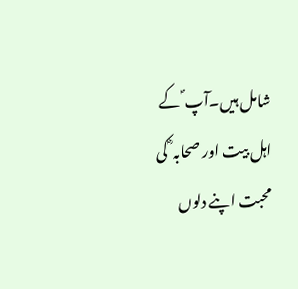شامل ہیں۔آپ ؐ کے اہل بیت اور صحابہ ؓ کی محبت اپنے دلوں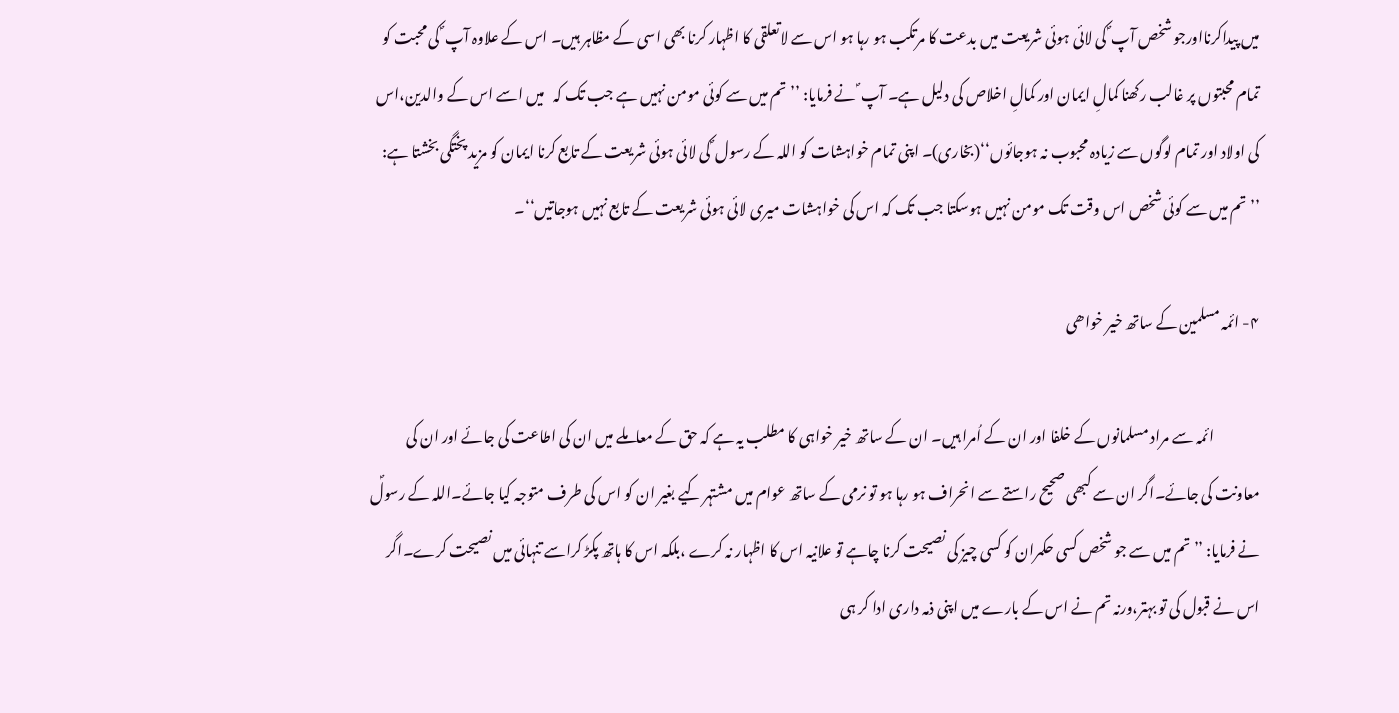میں پیداکرنااورجو شخص آپ ؐ کی لائی ہوئی شریعت میں بدعت کا مرتکب ہو رہا ہو اس سے لاتعلقی کا اظہار کرنا بھی اسی کے مظاہر ہیں۔ اس کے علاوہ آپ ؐ کی محبت کو تمام محبتوں پر غالب رکھنا کمالِ ایمان اور کمالِ اخلاص کی دلیل ہے۔ آپ ؐ نے فرمایا: ’’تم میں سے کوئی مومن نہیں ہے جب تک کہ   میں اسے اس کے والدین،اس کی اولاد اور تمام لوگوں سے زیادہ محبوب نہ ہوجائوں‘‘(بخاری)۔ اپنی تمام خواہشات کو اللہ کے رسول ؐ کی لائی ہوئی شریعت کے تابع کرنا ایمان کو مزید پختگی بخشتا ہے: ’’تم میں سے کوئی شخص اس وقت تک مومن نہیں ہوسکتا جب تک کہ اس کی خواہشات میری لائی ہوئی شریعت کے تابع نہیں ہوجاتیں‘‘۔

۴- ائمہ مسلمین کے ساتھ خیر خواھی

                ائمہ سے مراد مسلمانوں کے خلفا اور ان کے اُمرا ہیں۔ ان کے ساتھ خیر خواہی کا مطلب یہ ہے کہ حق کے معاملے میں ان کی اطاعت کی جائے اور ان کی معاونت کی جائے۔اگر ان سے کبھی صحیح راستے سے انحراف ہو رہا ہو تو نرمی کے ساتھ عوام میں مشتہر کیے بغیر ان کو اس کی طرف متوجہ کیا جائے۔اللہ کے رسولؐ نے فرمایا: ’’تم میں سے جو شخص کسی حکمران کو کسی چیز کی نصیحت کرنا چاہے تو علانیہ اس کا اظہار نہ کرے ،بلکہ اس کا ہاتھ پکڑ کراسے تنہائی میں نصیحت کرے۔اگر اس نے قبول کی تو بہتر،ورنہ تم نے اس کے بارے میں اپنی ذمہ داری ادا کر ہی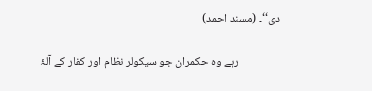دی‘‘۔ (مسند احمد)

                رہے وہ حکمران جو سیکولر نظام اور کفار کے آلۂ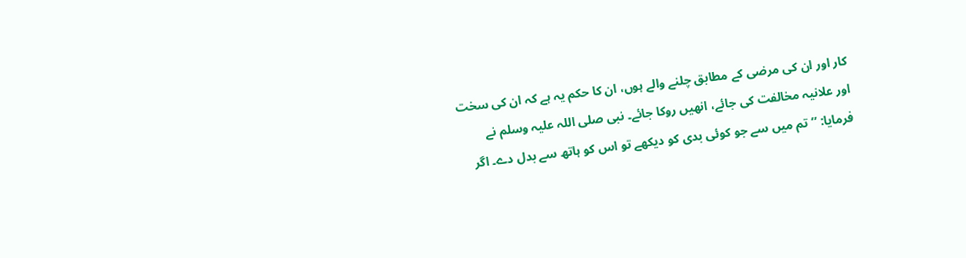کار اور ان کی مرضی کے مطابق چلنے والے ہوں، ان کا حکم یہ ہے کہ ان کی سخت اور علانیہ مخالفت کی جائے، انھیں روکا جائے۔ نبی صلی اللہ علیہ وسلم نے فرمایا: ’’تم میں سے جو کوئی بدی کو دیکھے تو اس کو ہاتھ سے بدل دے۔ اگر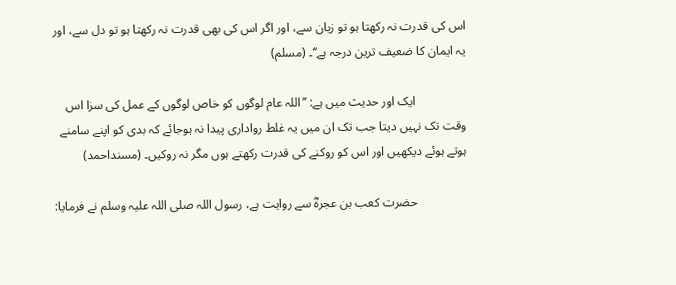اس کی قدرت نہ رکھتا ہو تو زبان سے، اور اگر اس کی بھی قدرت نہ رکھتا ہو تو دل سے، اور یہ ایمان کا ضعیف ترین درجہ ہے‘‘۔ (مسلم)

                ایک اور حدیث میں ہے: ’’اللہ عام لوگوں کو خاص لوگوں کے عمل کی سزا اس وقت تک نہیں دیتا جب تک ان میں یہ غلط رواداری پیدا نہ ہوجائے کہ بدی کو اپنے سامنے ہوتے ہوئے دیکھیں اور اس کو روکنے کی قدرت رکھتے ہوں مگر نہ روکیں۔ (مسنداحمد)

                حضرت کعب بن عجرہؓ سے روایت ہے، رسول اللہ صلی اللہ علیہ وسلم نے فرمایا: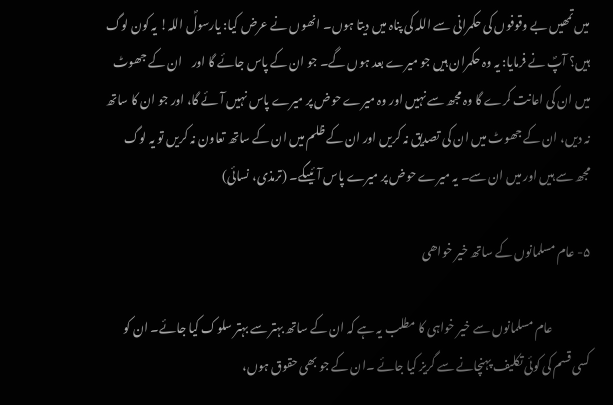میں تمھیں بے وقوفوں کی حکمرانی سے اللہ کی پناہ میں دیتا ہوں۔ انھوں نے عرض کیا: یارسولؐ اللہ! یہ کون لوگ ہیں؟ آپؐ نے فرمایا: یہ وہ حکمران ہیں جو میرے بعد ہوں گے۔ جو ان کے پاس جائے گا اور    ان کے جھوٹ میں ان کی اعانت کرے گا وہ مجھ سے نہیں اور وہ میرے حوض پر میرے پاس نہیں آئے گا، اور جو ان کا ساتھ نہ دیں، ان کے جھوٹ میں ان کی تصدیق نہ کریں اور ان کے ظلم میں ان کے ساتھ تعاون نہ کریں تو یہ لوگ مجھ سے ہیں اور میں ان سے۔ یہ میرے حوض پر میرے پاس آئیںگے۔ (ترمذی، نسائی)

۵- عام مسلمانوں کے ساتھ خیر خواھی

                عام مسلمانوں سے خیر خواہی کا مطلب یہ ہے کہ ان کے ساتھ بہتر سے بہتر سلوک کیا جائے۔ ان کو کسی قسم کی کوئی تکلیف پہنچانے سے گریز کیا جائے ۔ان کے جو بھی حقوق ہوں،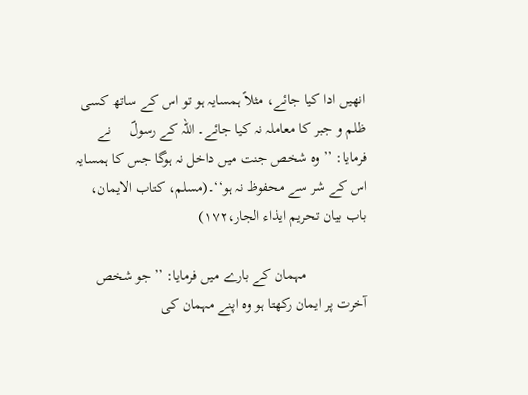انھیں ادا کیا جائے، مثلاً ہمسایہ ہو تو اس کے ساتھ کسی ظلم و جبر کا معاملہ نہ کیا جائے۔ اللہ کے رسولؐ     نے فرمایا: ’’وہ شخص جنت میں داخل نہ ہوگا جس کا ہمسایہ اس کے شر سے محفوظ نہ ہو‘‘۔(مسلم، کتاب الایمان، باب بیان تحریم ایذاء الجار،۱۷۲)

                مہمان کے بارے میں فرمایا: ’’جو شخص آخرت پر ایمان رکھتا ہو وہ اپنے مہمان کی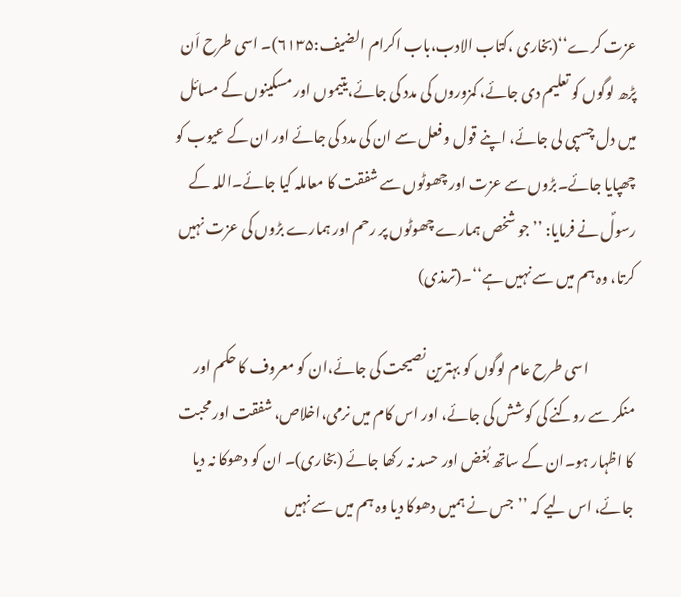عزت کرے‘‘(بخاری ،کتاب الادب،باب اکرام الضیف:۶۱۳۵)۔ اسی طرح اَن پڑھ لوگوں کو تعلیم دی جائے، کمزوروں کی مدد کی جائے،یتیموں اور مسکینوں کے مسائل میں دل چسپی لی جائے، اپنے قول و فعل سے ان کی مدد کی جائے اور ان کے عیوب کو چھپایا جائے۔بڑوں سے عزت اور چھوٹوں سے شفقت کا معاملہ کیا جائے۔اللہ کے رسولؐ نے فرمایا: ’’جو شخص ہمارے چھوٹوں پر رحم اور ہمارے بڑوں کی عزت نہیں کرتا، وہ ہم میں سے نہیں ہے‘‘۔(ترمذی)

                اسی طرح عام لوگوں کو بہترین نصیحت کی جائے،ان کو معروف کا حکم اور منکر سے روکنے کی کوشش کی جائے، اور اس کام میں نرمی،اخلاص، شفقت اور محبت کا اظہار ہو۔ان کے ساتھ بُغض اور حسد نہ رکھا جائے (بخاری)۔ ان کو دھوکا نہ دیا جائے، اس لیے کہ ’’جس نے ہمیں دھوکا دیا وہ ہم میں سے نہیں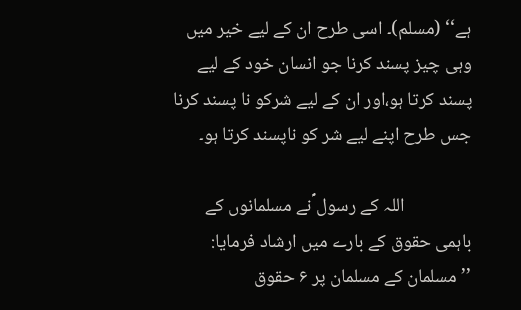ہے‘‘ (مسلم)۔ اسی طرح ان کے لیے خیر میں وہی چیز پسند کرنا جو انسان خود کے لیے پسند کرتا ہو،اور ان کے لیے شرکو نا پسند کرنا جس طرح اپنے لیے شر کو ناپسند کرتا ہو۔

                اللہ کے رسول ؐنے مسلمانوں کے باہمی حقوق کے بارے میں ارشاد فرمایا: ’’مسلمان کے مسلمان پر ۶ حقوق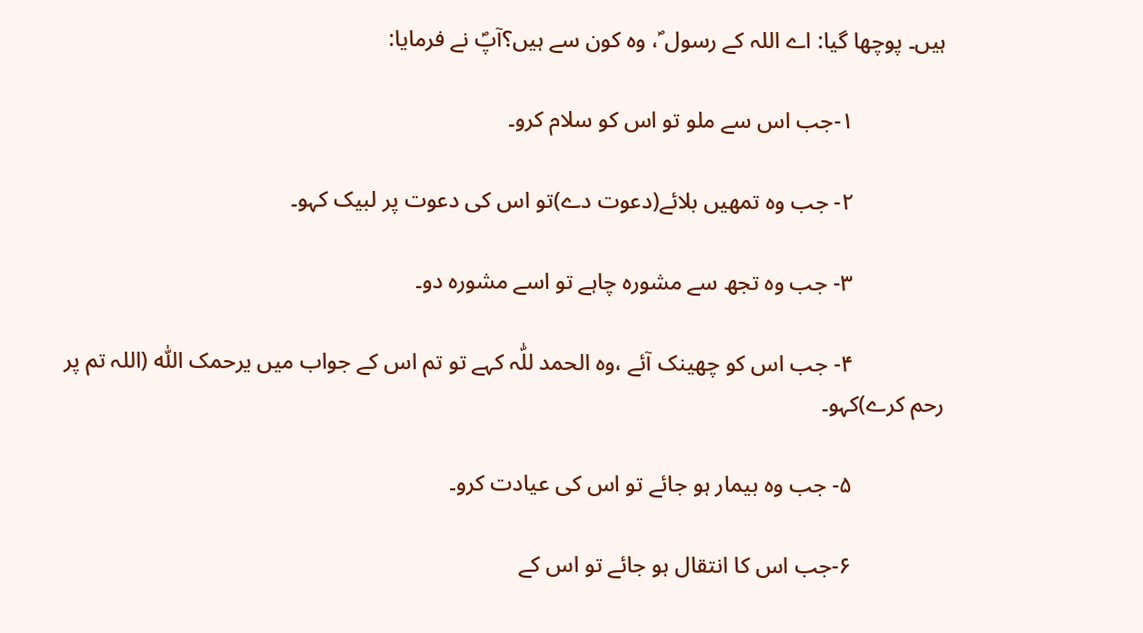ہیں۔ پوچھا گیا: اے اللہ کے رسول ؐ، وہ کون سے ہیں؟آپؐ نے فرمایا:

                ۱-جب اس سے ملو تو اس کو سلام کرو۔

                ۲- جب وہ تمھیں بلائے(دعوت دے)تو اس کی دعوت پر لبیک کہو۔

                ۳- جب وہ تجھ سے مشورہ چاہے تو اسے مشورہ دو۔

                ۴- جب اس کو چھینک آئے ،وہ الحمد للّٰہ کہے تو تم اس کے جواب میں یرحمک اللّٰہ (اللہ تم پر رحم کرے)کہو۔

                ۵- جب وہ بیمار ہو جائے تو اس کی عیادت کرو۔

                ۶-جب اس کا انتقال ہو جائے تو اس کے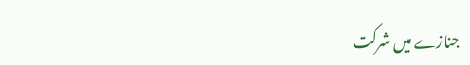جنازے میں شرکت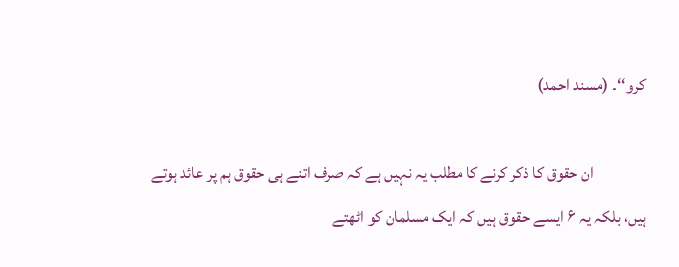کرو‘‘۔ (مسند احمد)

                ان حقوق کا ذکر کرنے کا مطلب یہ نہیں ہے کہ صرف اتنے ہی حقوق ہم پر عائد ہوتے ہیں، بلکہ یہ ۶ ایسے حقوق ہیں کہ ایک مسلمان کو اٹھتے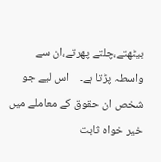بیٹھتے،چلتے پھرتے،ان سے واسطہ پڑتا ہے۔    اس لیے جو شخص ان حقوق کے معاملے میں خیر خواہ ثابت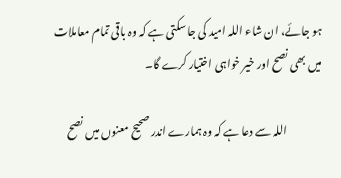ہو جائے، ان شاء اللہ امید کی جا سکتی ہے کہ وہ باقی تمام معاملات میں بھی نصح اور خیر خواہی اختیار کرے گا۔

                اللہ سے دعا ہے کہ وہ ہمارے اندر صحیح معنوں میں نصح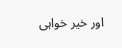اور خیر خواہی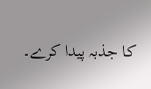کا جذبہ پیدا کرے۔